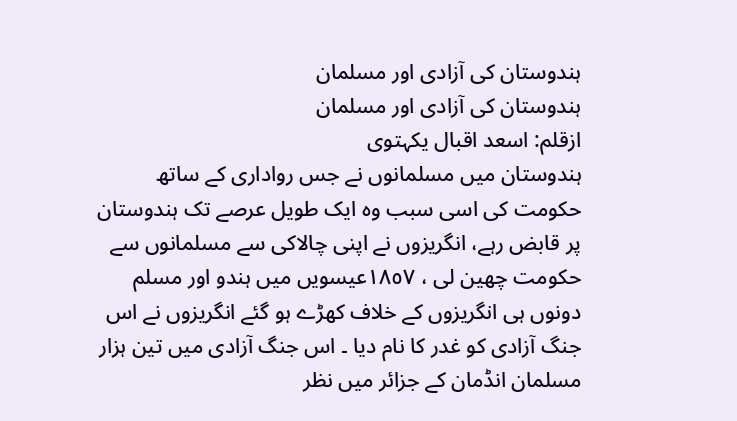ہندوستان کی آزادی اور مسلمان
ہندوستان کی آزادی اور مسلمان
ازقلم: اسعد اقبال یکہتوی
ہندوستان میں مسلمانوں نے جس رواداری کے ساتھ حکومت کی اسی سبب وہ ایک طویل عرصے تک ہندوستان پر قابض رہے، انگریزوں نے اپنی چالاکی سے مسلمانوں سے حکومت چھین لی ، ١٨٥٧عیسویں میں ہندو اور مسلم دونوں ہی انگریزوں کے خلاف کھڑے ہو گئے انگریزوں نے اس جنگ آزادی کو غدر کا نام دیا ۔ اس جنگ آزادی میں تین ہزار مسلمان انڈمان کے جزائر میں نظر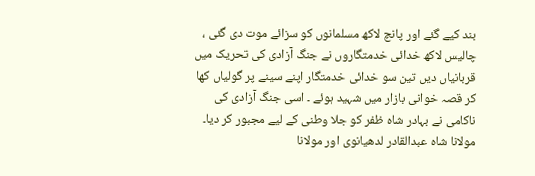بند کیے گئے اور پانچ لاکھ مسلمانوں کو سزائے موت دی گئی ، چالیس لاکھ خدائی خدمتگاروں نے جنگ آزادی کی تحریک میں قربانیاں دیں تین سو خدائی خدمتگار اپنے سینے پر گولیاں کھا کر قصہ خوانی بازار میں شہید ہوئے ۔ اسی جنگ آزادی کی ناکامی نے بہادر شاہ ظفر کو جلا وطنی کے لیے مجبور کر دیا۔ مولانا شاہ عبدالقادر لدھیانوی اور مولانا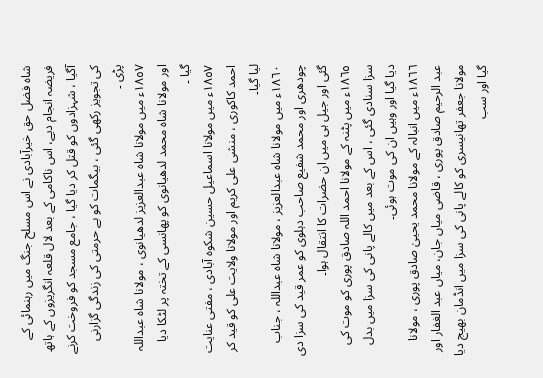شاہ فضل حق خیرآبادی نے اس مسلح جنگ میں رہنمائی کے فریضہ انجام دیے، اس ناکامی کے بعد لال قلعہ انگریزوں کے ہاتھ آگیا ، شہزادوں کو قتل کر دیا گیا ، جامع مسجد کو فروخت کرنے کی تجویز رکھی گئی ، بیگمات کو بے حرمتی کی زندگی گزارنی پڑی ۔
١٨٥٧ء میں مولانا شاہ عبدالعزیز لدھیانوی ، مولانا شاہ عبداللہ اور مولانا شاہ محمد لدھیانوی کو پھانسی کے تختہ پر لٹکا دیا گیا ۔
١٨٥٧ء میں مولانا اسماعیل حسین شکوہ آبادی ، مفتی عنایت احمد کاکوری ، منشی علی کریم اور مولانا ولایت علی کو قید کر لیا گیا۔
١٨٦٠ء میں مولانا شاہ عبدالعزیز ، مولانا شاہ عبداللہ ، جناب چودھری اور محمد شفیع صاحب دہلوی کو عمر قید کی سزا دی گئی اور جیل ہی میں ان حضرات کا انتقال ہوا۔
١٨٦٥ء میں پٹنہ کے مولانا احمد اللہ صادق پوری کو موت کی سزا سنادی گئی ، اس کے بعد میں کالے پانی کی سزا میں بدل دیا گیا اور وہیں ان کی موت ہوئی۔
١٨٦٦ء میں انبالہ کے مولانا محمد یحییٰ صادق پوری ، مولانا عبد الرحیم صادق پوری ، قاضی میاں جان، میاں عبد الغفار اور مولانا جعفر تھانیسری کو کالے پانی کی سزا میں انڈمان بھیج دیا گیا اور سب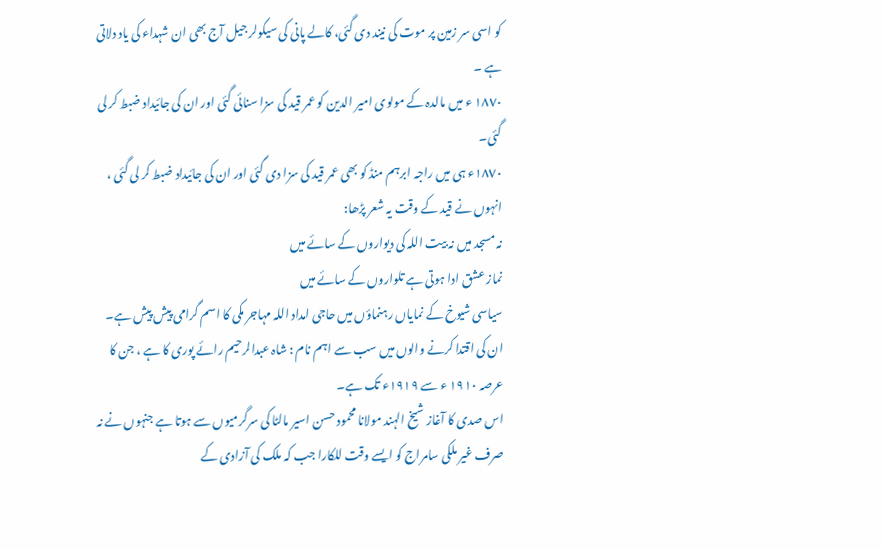کو اسی سر زمین پر موت کی نیند دی گئی، کالے پانی کی سیکولر جیل آج بھی ان شہداء کی یاد دلاتی ہے ۔
١٨٧٠ ء میں مالدہ کے مولوی امیر الدین کو عمر قید کی سزا سنائی گئی اور ان کی جائیداد ضبط کر لی گئی۔
١٨٧٠ء ہی میں راجہ ابرہم منڈ کو بھی عمر قید کی سزا دی گئی اور ان کی جائیداد ضبط کر لی گئی ، انہوں نے قید کے وقت یہ شعر پڑھا:
نہ مسجد میں نہ بیت اللہ کی دیواروں کے سائے میں
نماز عشق ادا ہوتی ہے تلواروں کے سائے میں
سیاسی شیوخ کے نمایاں رہنماؤں میں حاجی امداد اللہ مہاجر مکی کا اسم گرامی پیش پیش ہے۔ ان کی اقتدا کرنے والوں میں سب سے اہم نام : شاہ عبدالرحیم رائے پوری کا ہے ، جن کا عرصہ ١٩١٠ ء سے ١٩١٩ء تک ہے۔
اس صدی کا آغاز شیخ الہند مولانا محمود حسن اسیر مالٹا کی سرگرمیوں سے ہوتا ہے جنہوں نے نہ صرف غیر ملکی سامراج کو ایسے وقت للکارا جب کہ ملک کی آزادی کے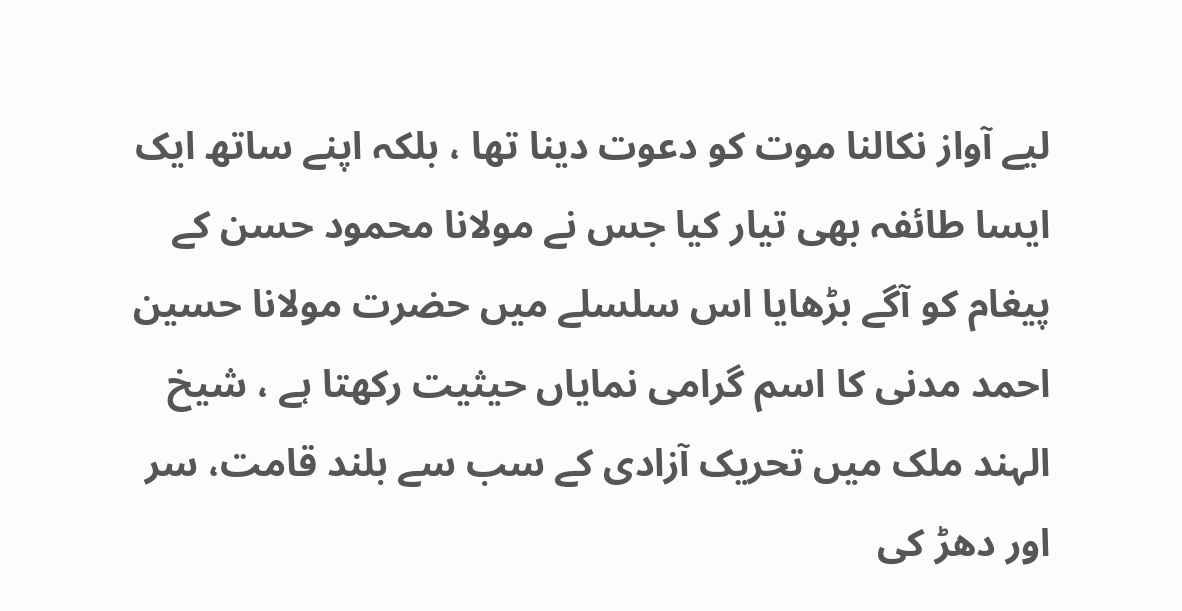لیے آواز نکالنا موت کو دعوت دینا تھا ، بلکہ اپنے ساتھ ایک ایسا طائفہ بھی تیار کیا جس نے مولانا محمود حسن کے پیغام کو آگے بڑھایا اس سلسلے میں حضرت مولانا حسین احمد مدنی کا اسم گرامی نمایاں حیثیت رکھتا ہے ، شیخ الہند ملک میں تحریک آزادی کے سب سے بلند قامت، سر اور دھڑ کی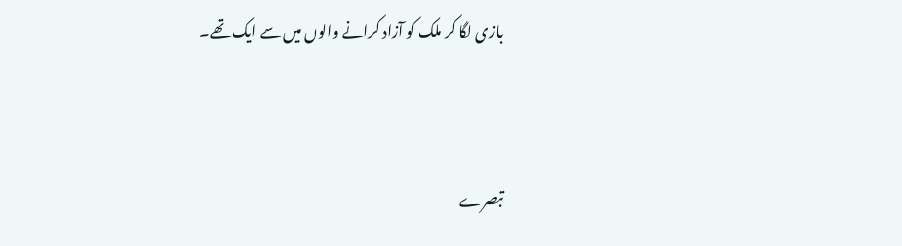بازی لگا کر ملک کو آزاد کرانے والوں میں سے ایک تھے۔



تبصرے